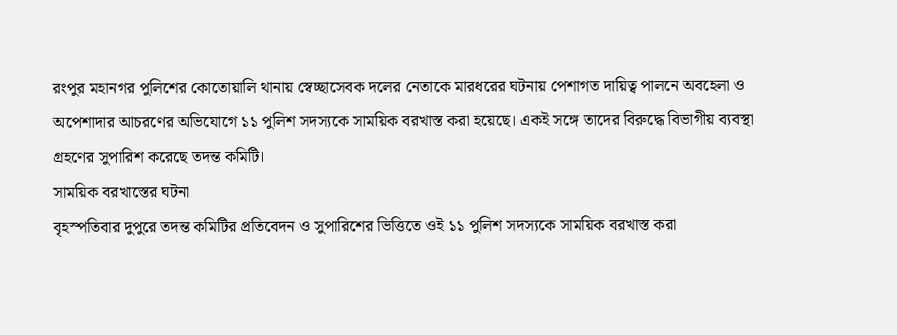রংপুর মহানগর পুলিশের কোতোয়ালি থানায় স্বেচ্ছাসেবক দলের নেতাকে মারধরের ঘটনায় পেশাগত দায়িত্ব পালনে অবহেলা ও অপেশাদার আচরণের অভিযোগে ১১ পুলিশ সদস্যকে সাময়িক বরখাস্ত করা হয়েছে। একই সঙ্গে তাদের বিরুদ্ধে বিভাগীয় ব্যবস্থা গ্রহণের সুপারিশ করেছে তদন্ত কমিটি।
সাময়িক বরখাস্তের ঘটনা
বৃহস্পতিবার দুপুরে তদন্ত কমিটির প্রতিবেদন ও সুপারিশের ভিত্তিতে ওই ১১ পুলিশ সদস্যকে সাময়িক বরখাস্ত করা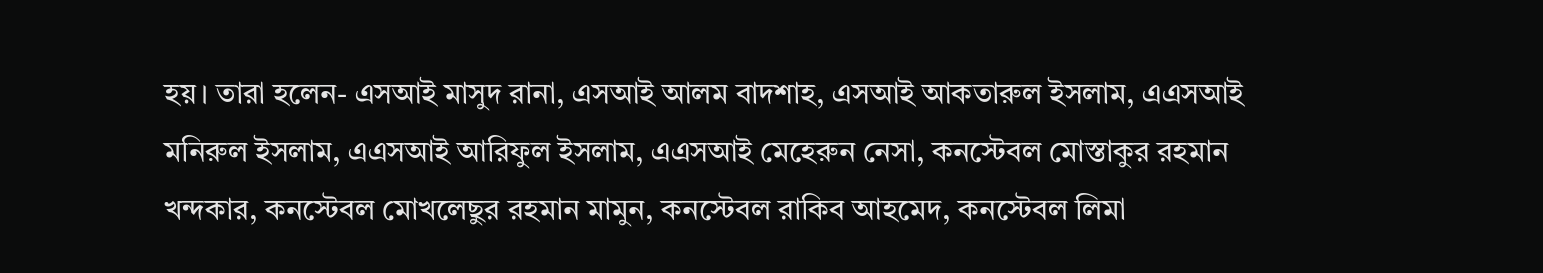হয়। তারা হলেন- এসআই মাসুদ রানা, এসআই আলম বাদশাহ, এসআই আকতারুল ইসলাম, এএসআই মনিরুল ইসলাম, এএসআই আরিফুল ইসলাম, এএসআই মেহেরুন নেসা, কনস্টেবল মোস্তাকুর রহমান খন্দকার, কনস্টেবল মোখলেছুর রহমান মামুন, কনস্টেবল রাকিব আহমেদ, কনস্টেবল লিমা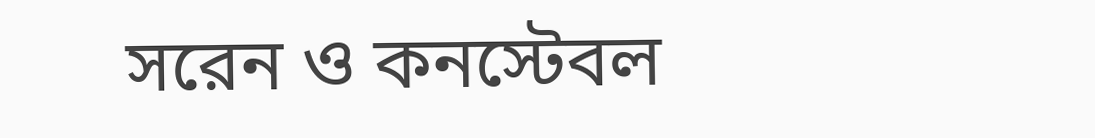সরেন ও কনস্টেবল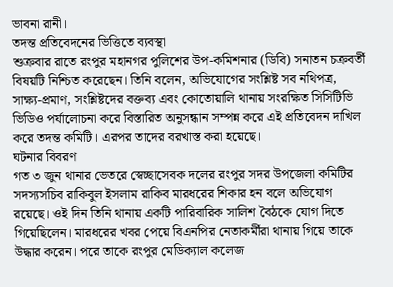ভাবনা রানী।
তদন্ত প্রতিবেদনের ভিত্তিতে ব্যবস্থা
শুক্রবার রাতে রংপুর মহানগর পুলিশের উপ-কমিশনার (ডিবি) সনাতন চক্রবর্তী বিষয়টি নিশ্চিত করেছেন। তিনি বলেন, অভিযোগের সংশ্লিষ্ট সব নথিপত্র, সাক্ষ্য-প্রমাণ, সংশ্লিষ্টদের বক্তব্য এবং কোতোয়ালি থানায় সংরক্ষিত সিসিটিভি ভিডিও পর্যালোচনা করে বিস্তারিত অনুসন্ধান সম্পন্ন করে এই প্রতিবেদন দাখিল করে তদন্ত কমিটি। এরপর তাদের বরখাস্ত করা হয়েছে।
ঘটনার বিবরণ
গত ৩ জুন থানার ভেতরে স্বেচ্ছাসেবক দলের রংপুর সদর উপজেলা কমিটির সদস্যসচিব রাকিবুল ইসলাম রাকিব মারধরের শিকার হন বলে অভিযোগ রয়েছে। ওই দিন তিনি থানায় একটি পারিবারিক সালিশ বৈঠকে যোগ দিতে গিয়েছিলেন। মারধরের খবর পেয়ে বিএনপির নেতাকর্মীরা থানায় গিয়ে তাকে উদ্ধার করেন। পরে তাকে রংপুর মেডিক্যাল কলেজ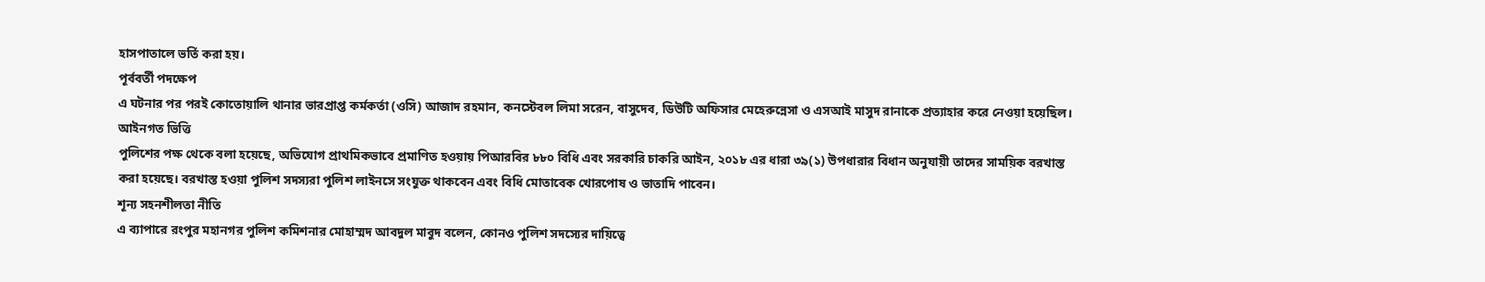হাসপাতালে ভর্তি করা হয়।
পূর্ববর্তী পদক্ষেপ
এ ঘটনার পর পরই কোতোয়ালি থানার ভারপ্রাপ্ত কর্মকর্তা (ওসি) আজাদ রহমান, কনস্টেবল লিমা সরেন, বাসুদেব, ডিউটি অফিসার মেহেরুন্নেসা ও এসআই মাসুদ রানাকে প্রত্যাহার করে নেওয়া হয়েছিল।
আইনগত ভিত্তি
পুলিশের পক্ষ থেকে বলা হয়েছে, অভিযোগ প্রাথমিকভাবে প্রমাণিত হওয়ায় পিআরবির ৮৮০ বিধি এবং সরকারি চাকরি আইন, ২০১৮ এর ধারা ৩৯(১) উপধারার বিধান অনুযায়ী তাদের সাময়িক বরখাস্ত করা হয়েছে। বরখাস্ত হওয়া পুলিশ সদস্যরা পুলিশ লাইনসে সংযুক্ত থাকবেন এবং বিধি মোতাবেক খোরপোষ ও ভাতাদি পাবেন।
শূন্য সহনশীলতা নীতি
এ ব্যাপারে রংপুর মহানগর পুলিশ কমিশনার মোহাম্মদ আবদুল মাবুদ বলেন, কোনও পুলিশ সদস্যের দায়িত্বে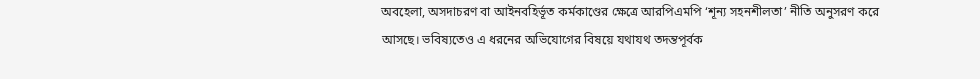অবহেলা, অসদাচরণ বা আইনবহির্ভূত কর্মকাণ্ডের ক্ষেত্রে আরপিএমপি ‘শূন্য সহনশীলতা’ নীতি অনুসরণ করে আসছে। ভবিষ্যতেও এ ধরনের অভিযোগের বিষয়ে যথাযথ তদন্তপূর্বক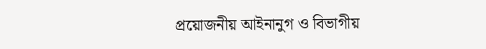প্রয়োজনীয় আইনানুগ ও বিভাগীয়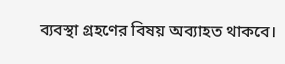ব্যবস্থা গ্রহণের বিষয় অব্যাহত থাকবে।